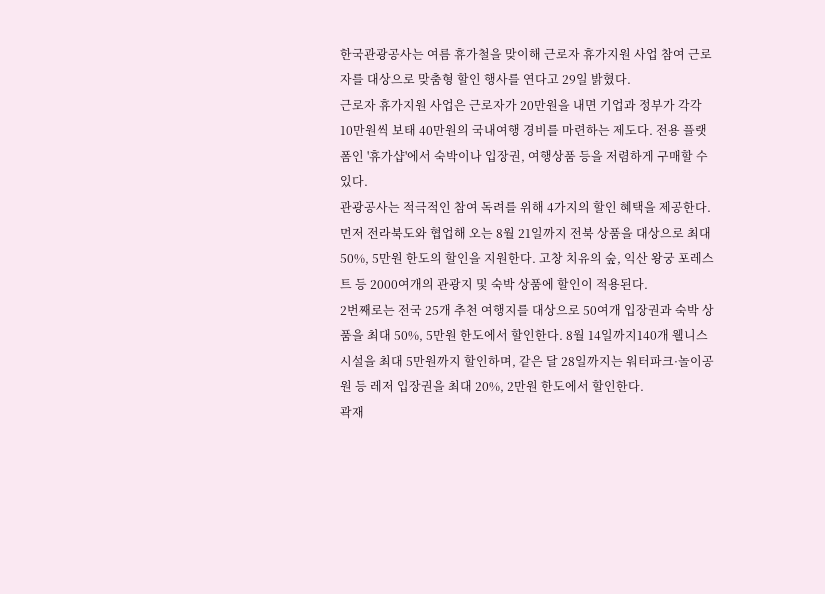한국관광공사는 여름 휴가철을 맞이해 근로자 휴가지원 사업 참여 근로자를 대상으로 맞춤형 할인 행사를 연다고 29일 밝혔다.
근로자 휴가지원 사업은 근로자가 20만원을 내면 기업과 정부가 각각 10만원씩 보태 40만원의 국내여행 경비를 마련하는 제도다. 전용 플랫폼인 '휴가샵'에서 숙박이나 입장권, 여행상품 등을 저렴하게 구매할 수 있다.
관광공사는 적극적인 참여 독려를 위해 4가지의 할인 혜택을 제공한다. 먼저 전라북도와 협업해 오는 8월 21일까지 전북 상품을 대상으로 최대 50%, 5만원 한도의 할인을 지원한다. 고창 치유의 숲, 익산 왕궁 포레스트 등 2000여개의 관광지 및 숙박 상품에 할인이 적용된다.
2번째로는 전국 25개 추천 여행지를 대상으로 50여개 입장권과 숙박 상품을 최대 50%, 5만원 한도에서 할인한다. 8월 14일까지140개 웰니스 시설을 최대 5만원까지 할인하며, 같은 달 28일까지는 워터파크·놀이공원 등 레저 입장권을 최대 20%, 2만원 한도에서 할인한다.
곽재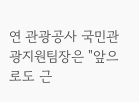연 관광공사 국민관광지원팀장은 "앞으로도 근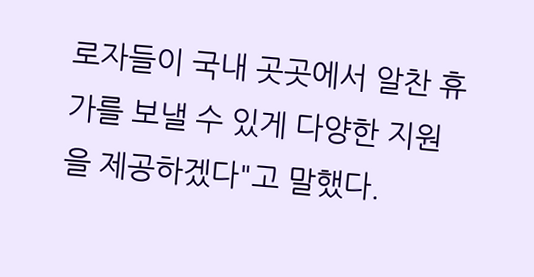로자들이 국내 곳곳에서 알찬 휴가를 보낼 수 있게 다양한 지원을 제공하겠다"고 말했다.